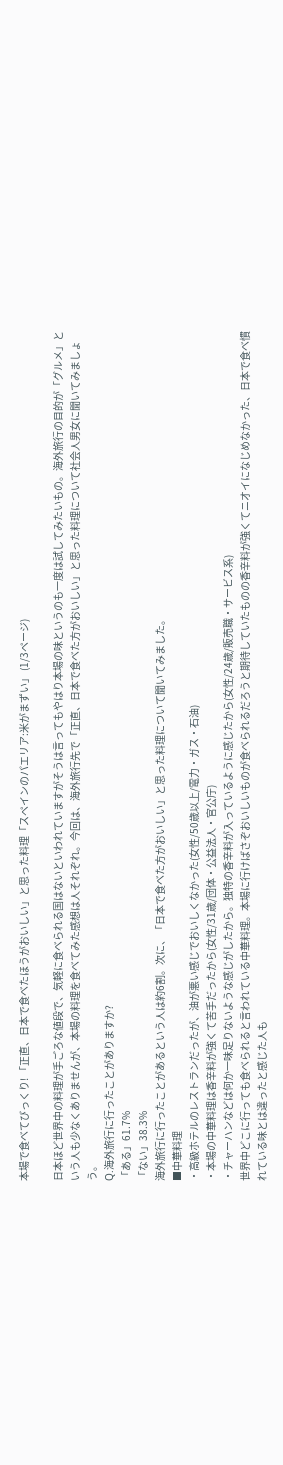本場で食べてびっくり! 「正直、日本で食べたほうがおいしい」と思った料理「スペインのパエリア:米がまずい」 (1/3ページ)

日本ほど世界中の料理が手ごろな値段で、気軽に食べられる国はないといわれていますがそうは言ってもやはり本場の味というのも一度は試してみたいもの。海外旅行の目的が「グルメ」という人も少なくありませんが、本場の料理を食べてみた感想は人それぞれ。今回は、海外旅行先で「正直、日本で食べた方がおいしい」と思った料理について社会人男女に聞いてみましょう。
Q.海外旅行に行ったことがありますか?
「ある」61.7%
「ない」38.3%
海外旅行に行ったことがあるという人は約6割。次に、「日本で食べた方がおいしい」と思った料理について聞いてみました。
■中華料理
・高級ホテルのレストランだったが、油が悪い感じでおいしくなかった(女性/50歳以上/電力・ガス・石油)
・本場の中華料理は香辛料が強くて苦手だったから(女性/31歳/団体・公益法人・官公庁)
・チャーハンなどは何か一味足りないような感じがしたから。独特の香辛料が入っているように感じたから(女性/24歳/販売職・サービス系)
世界中どこに行っても食べられると言われている中華料理。本場に行けばさぞおいしいものが食べられるだろうと期待していたものの香辛料が強くてニオイになじめなかった、日本で食べ慣れている味とは違ったと感じた人も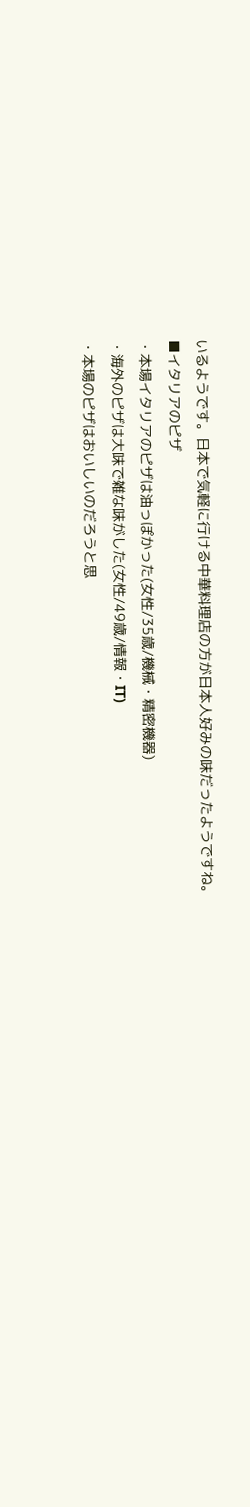いるようです。日本で気軽に行ける中華料理店の方が日本人好みの味だったようですね。
■イタリアのピザ
・本場イタリアのピザは油っぽかった(女性/35歳/機械・精密機器)
・海外のピザは大味で雑な味がした(女性/49歳/情報・IT)
・本場のピザはおいしいのだろうと思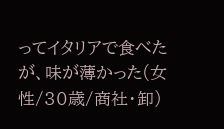ってイタリアで食べたが、味が薄かった(女性/30歳/商社・卸)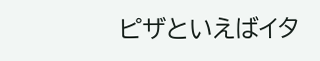ピザといえばイタ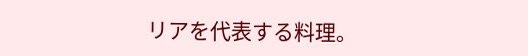リアを代表する料理。